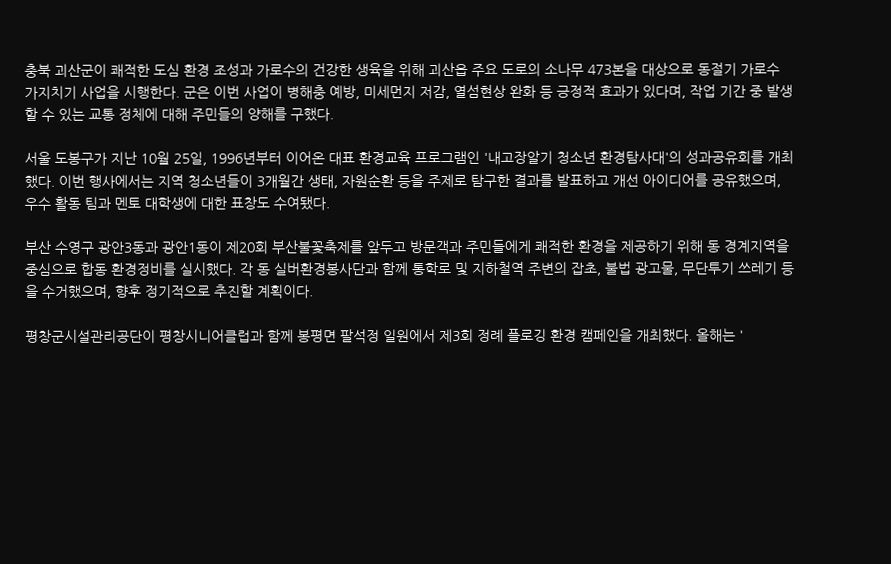충북 괴산군이 쾌적한 도심 환경 조성과 가로수의 건강한 생육을 위해 괴산읍 주요 도로의 소나무 473본을 대상으로 동절기 가로수 가지치기 사업을 시행한다. 군은 이번 사업이 병해충 예방, 미세먼지 저감, 열섬현상 완화 등 긍정적 효과가 있다며, 작업 기간 중 발생할 수 있는 교통 정체에 대해 주민들의 양해를 구했다.

서울 도봉구가 지난 10월 25일, 1996년부터 이어온 대표 환경교육 프로그램인 '내고장알기 청소년 환경탐사대'의 성과공유회를 개최했다. 이번 행사에서는 지역 청소년들이 3개월간 생태, 자원순환 등을 주제로 탐구한 결과를 발표하고 개선 아이디어를 공유했으며, 우수 활동 팀과 멘토 대학생에 대한 표창도 수여됐다.

부산 수영구 광안3동과 광안1동이 제20회 부산불꽃축제를 앞두고 방문객과 주민들에게 쾌적한 환경을 제공하기 위해 동 경계지역을 중심으로 합동 환경정비를 실시했다. 각 동 실버환경봉사단과 함께 통학로 및 지하철역 주변의 잡초, 불법 광고물, 무단투기 쓰레기 등을 수거했으며, 향후 정기적으로 추진할 계획이다.

평창군시설관리공단이 평창시니어클럽과 함께 봉평면 팔석정 일원에서 제3회 정례 플로깅 환경 캠페인을 개최했다. 올해는 '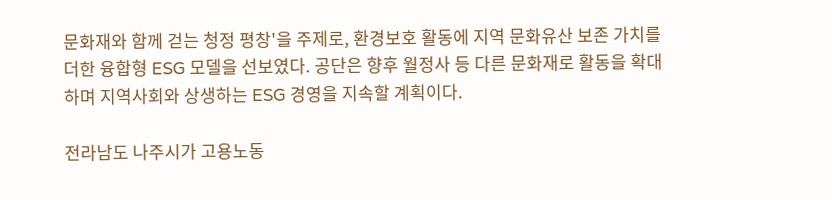문화재와 함께 걷는 청정 평창'을 주제로, 환경보호 활동에 지역 문화유산 보존 가치를 더한 융합형 ESG 모델을 선보였다. 공단은 향후 월정사 등 다른 문화재로 활동을 확대하며 지역사회와 상생하는 ESG 경영을 지속할 계획이다.

전라남도 나주시가 고용노동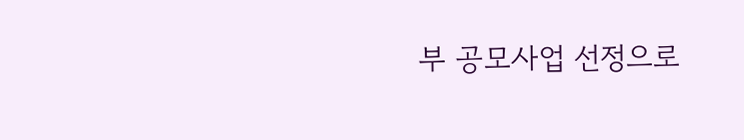부 공모사업 선정으로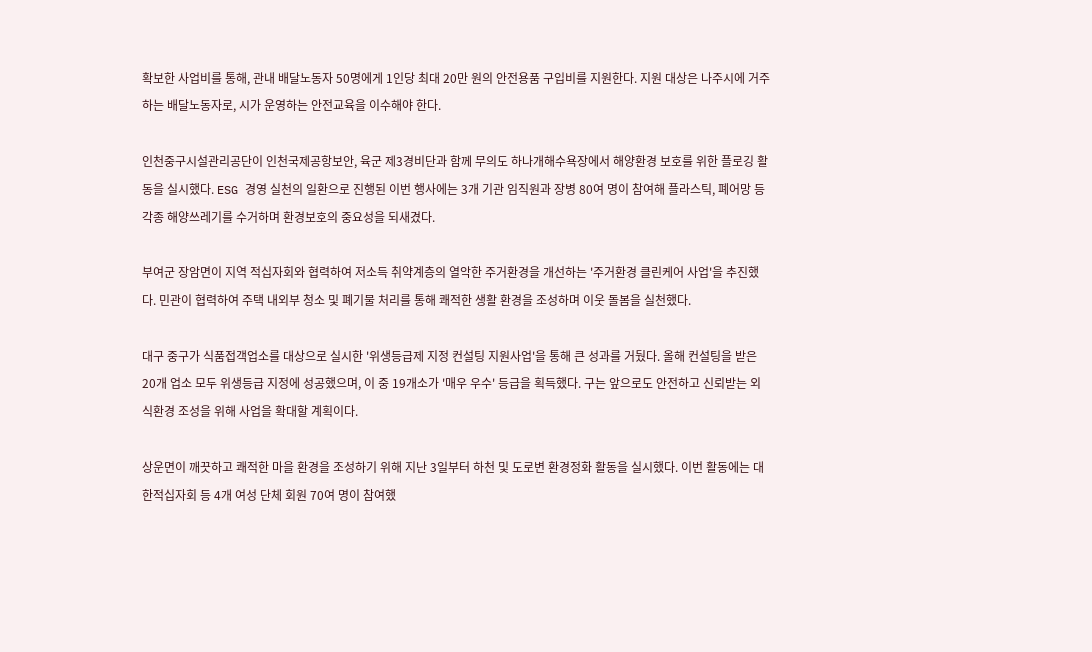확보한 사업비를 통해, 관내 배달노동자 50명에게 1인당 최대 20만 원의 안전용품 구입비를 지원한다. 지원 대상은 나주시에 거주하는 배달노동자로, 시가 운영하는 안전교육을 이수해야 한다.

인천중구시설관리공단이 인천국제공항보안, 육군 제3경비단과 함께 무의도 하나개해수욕장에서 해양환경 보호를 위한 플로깅 활동을 실시했다. ESG 경영 실천의 일환으로 진행된 이번 행사에는 3개 기관 임직원과 장병 80여 명이 참여해 플라스틱, 폐어망 등 각종 해양쓰레기를 수거하며 환경보호의 중요성을 되새겼다.

부여군 장암면이 지역 적십자회와 협력하여 저소득 취약계층의 열악한 주거환경을 개선하는 '주거환경 클린케어 사업'을 추진했다. 민관이 협력하여 주택 내외부 청소 및 폐기물 처리를 통해 쾌적한 생활 환경을 조성하며 이웃 돌봄을 실천했다.

대구 중구가 식품접객업소를 대상으로 실시한 '위생등급제 지정 컨설팅 지원사업'을 통해 큰 성과를 거뒀다. 올해 컨설팅을 받은 20개 업소 모두 위생등급 지정에 성공했으며, 이 중 19개소가 '매우 우수' 등급을 획득했다. 구는 앞으로도 안전하고 신뢰받는 외식환경 조성을 위해 사업을 확대할 계획이다.

상운면이 깨끗하고 쾌적한 마을 환경을 조성하기 위해 지난 3일부터 하천 및 도로변 환경정화 활동을 실시했다. 이번 활동에는 대한적십자회 등 4개 여성 단체 회원 70여 명이 참여했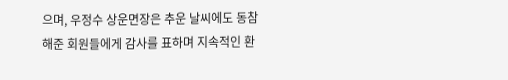으며, 우정수 상운면장은 추운 날씨에도 동참해준 회원들에게 감사를 표하며 지속적인 환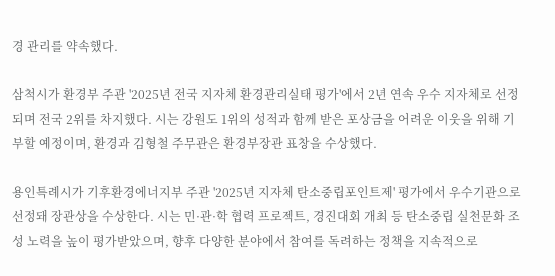경 관리를 약속했다.

삼척시가 환경부 주관 '2025년 전국 지자체 환경관리실태 평가'에서 2년 연속 우수 지자체로 선정되며 전국 2위를 차지했다. 시는 강원도 1위의 성적과 함께 받은 포상금을 어려운 이웃을 위해 기부할 예정이며, 환경과 김형철 주무관은 환경부장관 표창을 수상했다.

용인특례시가 기후환경에너지부 주관 '2025년 지자체 탄소중립포인트제' 평가에서 우수기관으로 선정돼 장관상을 수상한다. 시는 민·관·학 협력 프로젝트, 경진대회 개최 등 탄소중립 실천문화 조성 노력을 높이 평가받았으며, 향후 다양한 분야에서 참여를 독려하는 정책을 지속적으로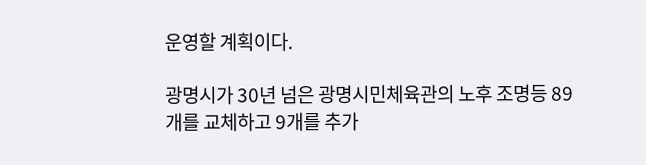운영할 계획이다.

광명시가 30년 넘은 광명시민체육관의 노후 조명등 89개를 교체하고 9개를 추가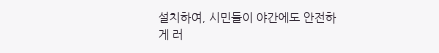설치하여, 시민들이 야간에도 안전하게 러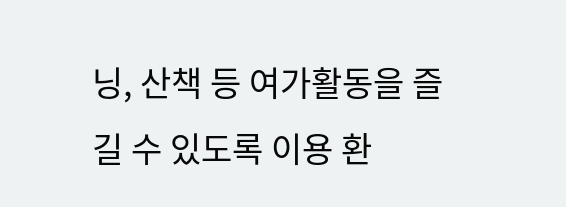닝, 산책 등 여가활동을 즐길 수 있도록 이용 환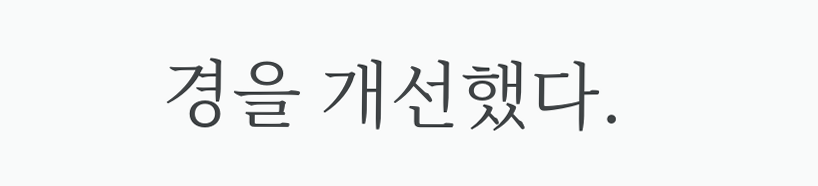경을 개선했다.